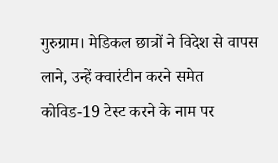गुरुग्राम। मेडिकल छात्रों ने विदेश से वापस लाने, उन्हें क्वारंटीन करने समेत कोविड-19 टेस्ट करने के नाम पर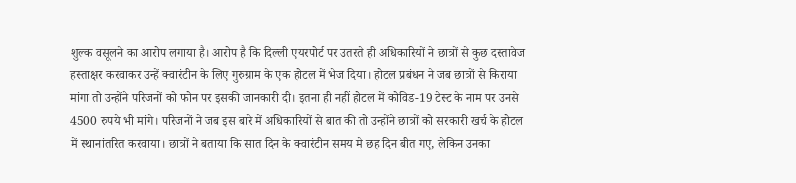शुल्क वसूलने का आरोप लगाया है। आरोप है कि दिल्ली एयरपोर्ट पर उतरते ही अधिकारियों ने छात्रों से कुछ दस्तावेज हस्ताक्षर करवाकर उन्हें क्वारंटीन के लिए गुरुग्राम के एक होटल में भेज दिया। होटल प्रबंधन ने जब छात्रों से किराया मांगा तो उन्होंने परिजनों को फोन पर इसकी जानकारी दी। इतना ही नहीं होटल में कोविड-19 टेस्ट के नाम पर उनसे 4500 रुपये भी मांगे। परिजनों ने जब इस बारे में अधिकारियों से बात की तो उन्होंने छात्रों को सरकारी खर्च के होटल में स्थानांतरित करवाया। छात्रों ने बताया कि सात दिन के क्वारंटीन समय मे छह दिन बीत गए, लेकिन उनका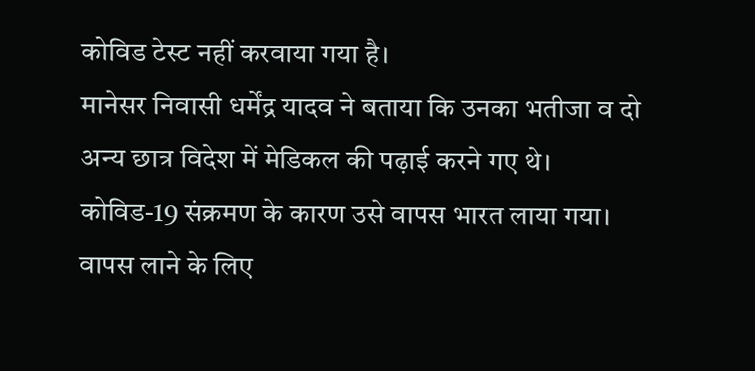कोविड टेस्ट नहीं करवाया गया है।
मानेसर निवासी धर्मेंद्र यादव ने बताया कि उनका भतीजा व दो अन्य छात्र विदेश में मेडिकल की पढ़ाई करने गए थे। कोविड-19 संक्रमण के कारण उसे वापस भारत लाया गया। वापस लाने के लिए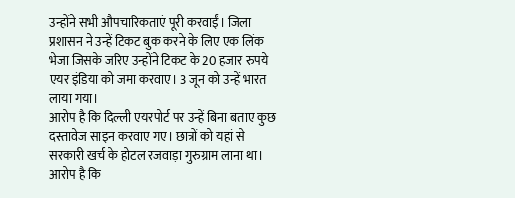उन्होंने सभी औपचारिकताएं पूरी करवाईं। जिला प्रशासन ने उन्हें टिकट बुक करने के लिए एक लिंक भेजा जिसके जरिए उन्होंने टिकट के 20 हजार रुपये एयर इंडिया को जमा करवाए। 3 जून को उन्हें भारत लाया गया।
आरोप है कि दिल्ली एयरपोर्ट पर उन्हें बिना बताए कुछ दस्तावेज साइन करवाए गए। छात्रों को यहां से सरकारी खर्च के होटल रजवाड़ा गुरुग्राम लाना था। आरोप है कि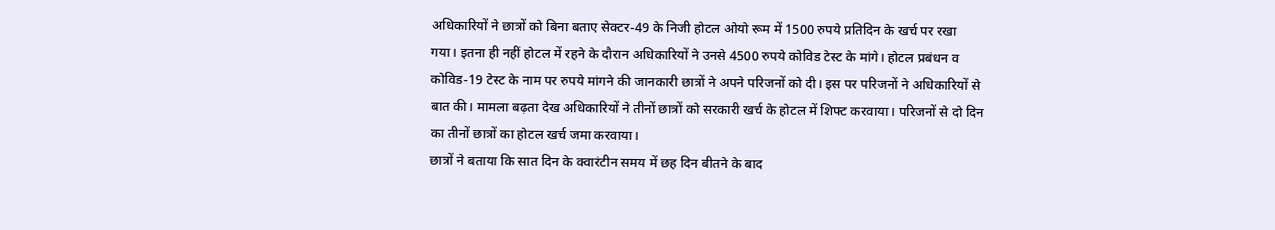अधिकारियों ने छात्रों को बिना बताए सेक्टर-49 के निजी होटल ओयो रूम में 1500 रुपये प्रतिदिन के खर्च पर रखा गया। इतना ही नहीं होटल में रहने के दौरान अधिकारियों ने उनसे 4500 रुपये कोविड टेस्ट के मांगे। होटल प्रबंधन व कोविड-19 टेस्ट के नाम पर रुपये मांगने की जानकारी छात्रों ने अपने परिजनों को दी। इस पर परिजनों ने अधिकारियों से बात की। मामला बढ़ता देख अधिकारियों ने तीनों छात्रों को सरकारी खर्च के होटल में शिफ्ट करवाया। परिजनों से दो दिन का तीनों छात्रों का होटल खर्च जमा करवाया।
छात्रों ने बताया कि सात दिन के क्वारंटीन समय में छह दिन बीतने के बाद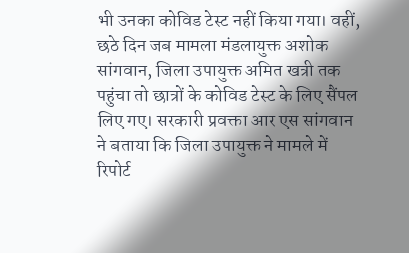भी उनका कोविड टेस्ट नहीं किया गया। वहीं, छठे दिन जब मामला मंडलायुक्त अशोक सांगवान, जिला उपायुक्त अमित खत्री तक पहुंचा तो छात्रों के कोविड टेस्ट के लिए सैंपल लिए गए। सरकारी प्रवक्ता आर एस सांगवान ने बताया कि जिला उपायुक्त ने मामले में रिपोर्ट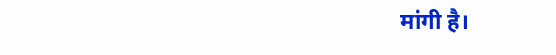मांगी है।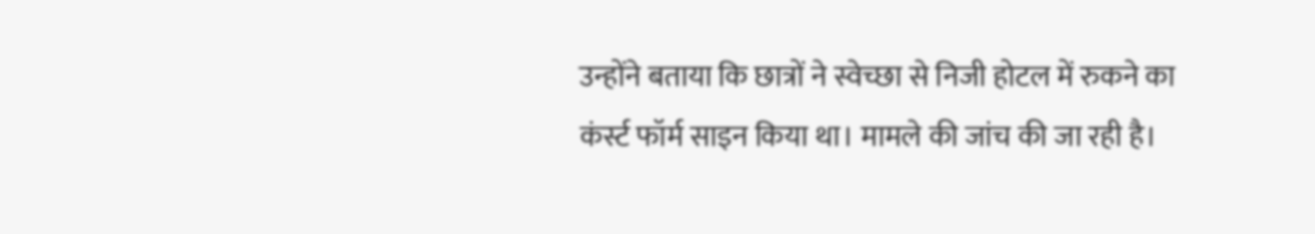उन्होंने बताया कि छात्रों ने स्वेच्छा से निजी होटल में रुकने का कंर्स्ट फॉर्म साइन किया था। मामले की जांच की जा रही है।